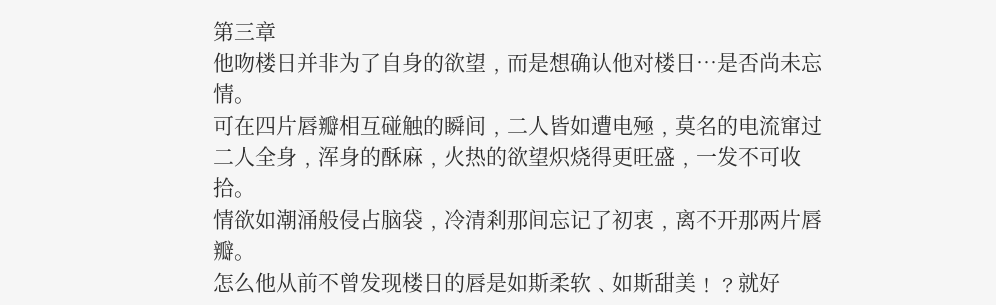第三章
他吻楼日并非为了自身的欲望﹐而是想确认他对楼日…是否尚未忘情。
可在四片唇瓣相互碰触的瞬间﹐二人皆如遭电殛﹐莫名的电流窜过二人全身﹐浑身的酥麻﹐火热的欲望炽烧得更旺盛﹐一发不可收拾。
情欲如潮涌般侵占脑袋﹐冷清剎那间忘记了初衷﹐离不开那两片唇瓣。
怎么他从前不曾发现楼日的唇是如斯柔软﹑如斯甜美﹗﹖就好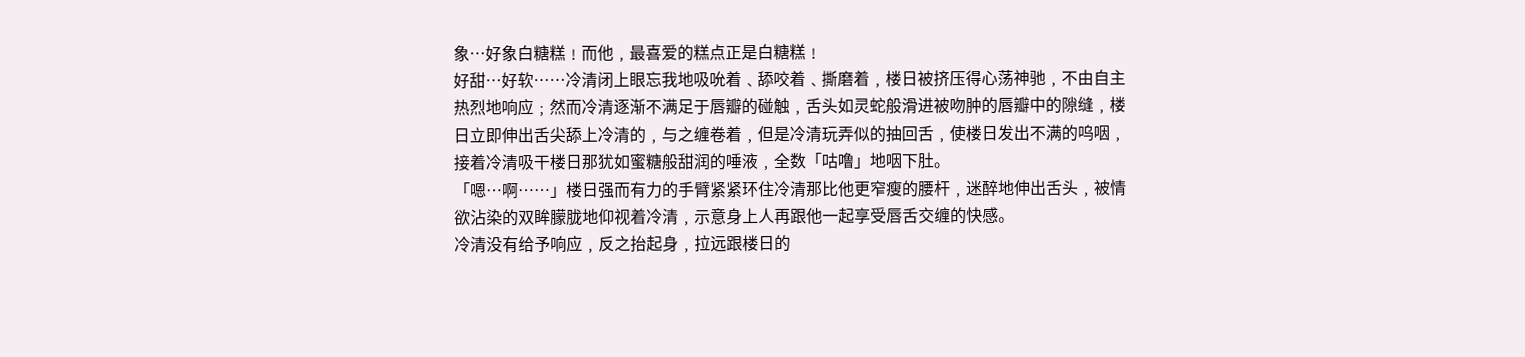象…好象白糖糕﹗而他﹐最喜爱的糕点正是白糖糕﹗
好甜…好软……冷清闭上眼忘我地吸吮着﹑舔咬着﹑撕磨着﹐楼日被挤压得心荡神驰﹐不由自主热烈地响应﹔然而冷清逐渐不满足于唇瓣的碰触﹐舌头如灵蛇般滑进被吻肿的唇瓣中的隙缝﹐楼日立即伸出舌尖舔上冷清的﹐与之缠卷着﹐但是冷清玩弄似的抽回舌﹐使楼日发出不满的呜咽﹐接着冷清吸干楼日那犹如蜜糖般甜润的唾液﹐全数「咕噜」地咽下肚。
「嗯…啊……」楼日强而有力的手臂紧紧环住冷清那比他更窄瘦的腰杆﹐迷醉地伸出舌头﹐被情欲沾染的双眸朦胧地仰视着冷清﹐示意身上人再跟他一起享受唇舌交缠的快感。
冷清没有给予响应﹐反之抬起身﹐拉远跟楼日的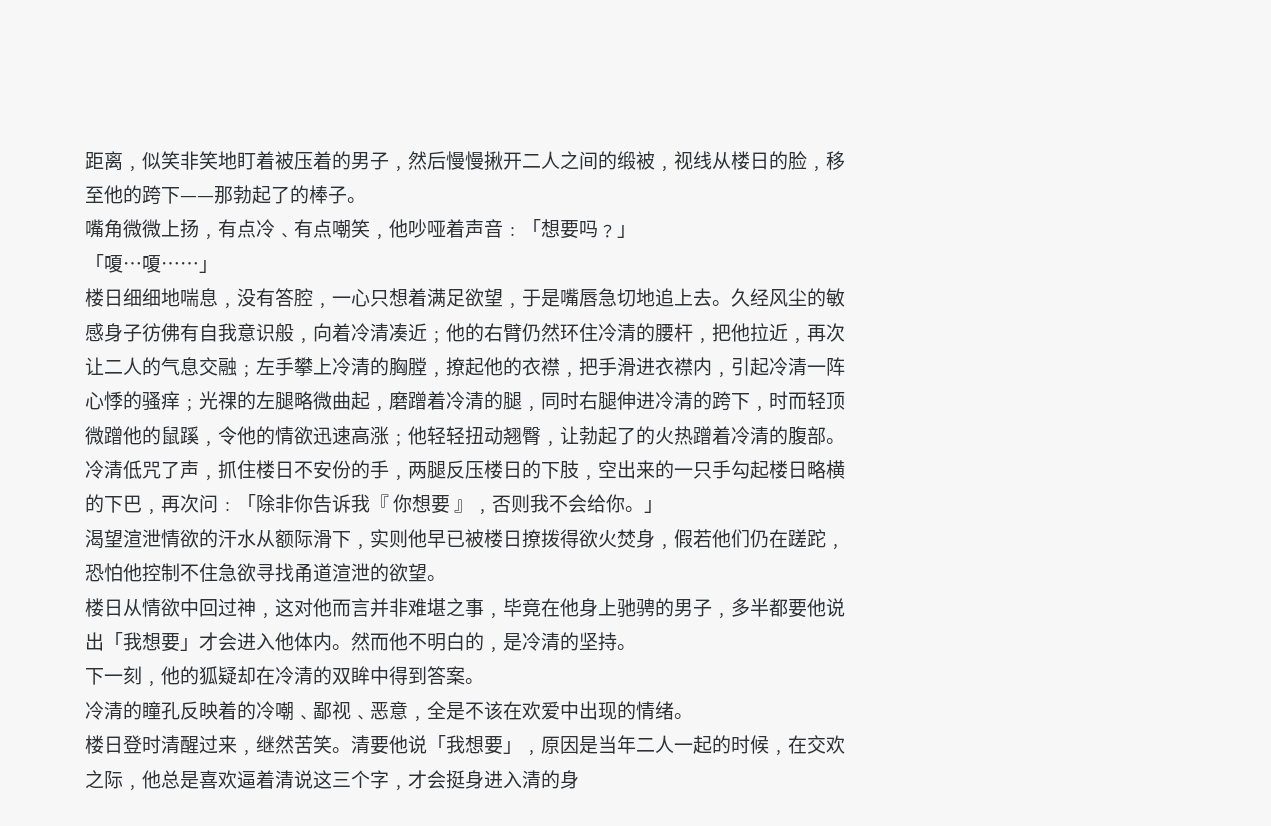距离﹐似笑非笑地盯着被压着的男子﹐然后慢慢揪开二人之间的缎被﹐视线从楼日的脸﹐移至他的跨下——那勃起了的棒子。
嘴角微微上扬﹐有点冷﹑有点嘲笑﹐他吵哑着声音﹕「想要吗﹖」
「嗄…嗄……」
楼日细细地喘息﹐没有答腔﹐一心只想着满足欲望﹐于是嘴唇急切地追上去。久经风尘的敏感身子彷佛有自我意识般﹐向着冷清凑近﹔他的右臂仍然环住冷清的腰杆﹐把他拉近﹐再次让二人的气息交融﹔左手攀上冷清的胸膛﹐撩起他的衣襟﹐把手滑进衣襟内﹐引起冷清一阵心悸的骚痒﹔光祼的左腿略微曲起﹐磨蹭着冷清的腿﹐同时右腿伸进冷清的跨下﹐时而轻顶微蹭他的鼠蹊﹐令他的情欲迅速高涨﹔他轻轻扭动翘臀﹐让勃起了的火热蹭着冷清的腹部。
冷清低咒了声﹐抓住楼日不安份的手﹐两腿反压楼日的下肢﹐空出来的一只手勾起楼日略横的下巴﹐再次问﹕「除非你告诉我『 你想要 』﹐否则我不会给你。」
渴望渲泄情欲的汗水从额际滑下﹐实则他早已被楼日撩拨得欲火焚身﹐假若他们仍在蹉跎﹐恐怕他控制不住急欲寻找甬道渲泄的欲望。
楼日从情欲中回过神﹐这对他而言并非难堪之事﹐毕竟在他身上驰骋的男子﹐多半都要他说出「我想要」才会进入他体内。然而他不明白的﹐是冷清的坚持。
下一刻﹐他的狐疑却在冷清的双眸中得到答案。
冷清的瞳孔反映着的冷嘲﹑鄙视﹑恶意﹐全是不该在欢爱中出现的情绪。
楼日登时清醒过来﹐继然苦笑。清要他说「我想要」﹐原因是当年二人一起的时候﹐在交欢之际﹐他总是喜欢逼着清说这三个字﹐才会挺身进入清的身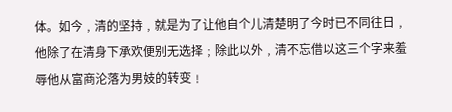体。如今﹐清的坚持﹐就是为了让他自个儿清楚明了今时已不同往日﹐他除了在清身下承欢便别无选择﹔除此以外﹐清不忘借以这三个字来羞辱他从富商沦落为男妓的转变﹗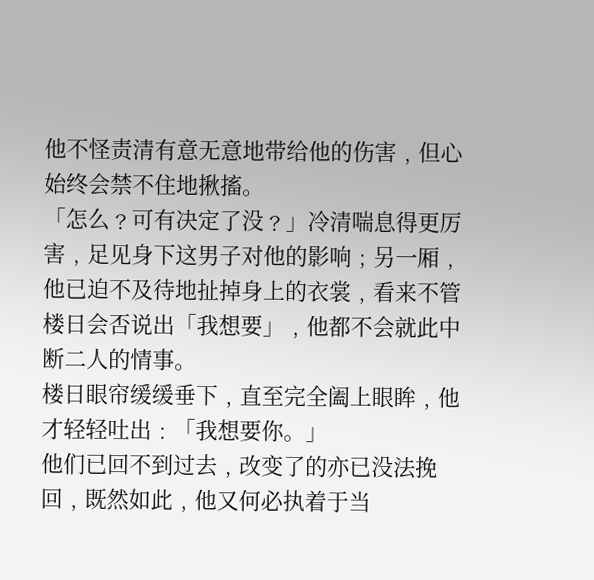他不怪责清有意无意地带给他的伤害﹐但心始终会禁不住地揪搐。
「怎么﹖可有决定了没﹖」冷清喘息得更厉害﹐足见身下这男子对他的影响﹔另一厢﹐他已迫不及待地扯掉身上的衣裳﹐看来不管楼日会否说出「我想要」﹐他都不会就此中断二人的情事。
楼日眼帘缓缓垂下﹐直至完全阖上眼眸﹐他才轻轻吐出﹕「我想要你。」
他们已回不到过去﹐改变了的亦已没法挽回﹐既然如此﹐他又何必执着于当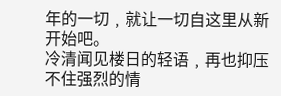年的一切﹐就让一切自这里从新开始吧。
冷清闻见楼日的轻语﹐再也抑压不住强烈的情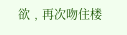欲﹐再次吻住楼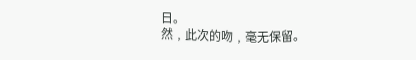日。
然﹐此次的吻﹐毫无保留。